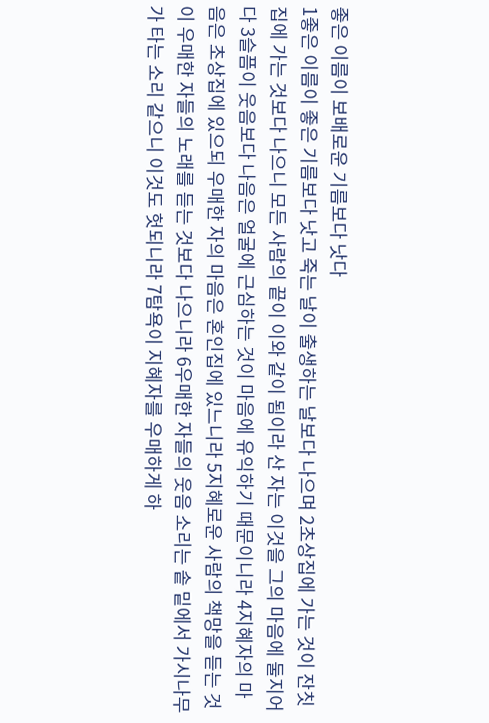좋은 이름이 보배로운 기름보다 낫다
1좋은 이름이 좋은 기름보다 낫고 죽는 날이 출생하는 날보다 나으며 2초상집에 가는 것이 잔칫집에 가는 것보다 나으니 모든 사람의 끝이 이와 같이 됨이라 산 자는 이것을 그의 마음에 둘지어다 3슬픔이 웃음보다 나음은 얼굴에 근심하는 것이 마음에 유익하기 때문이니라 4지혜자의 마음은 초상집에 있으되 우매한 자의 마음은 혼인집에 있느니라 5지혜로운 사람의 책망을 듣는 것이 우매한 자들의 노래를 듣는 것보다 나으니라 6우매한 자들의 웃음 소리는 솥 밑에서 가시나무가 타는 소리 같으니 이것도 헛되니라 7탐욕이 지혜자를 우매하게 하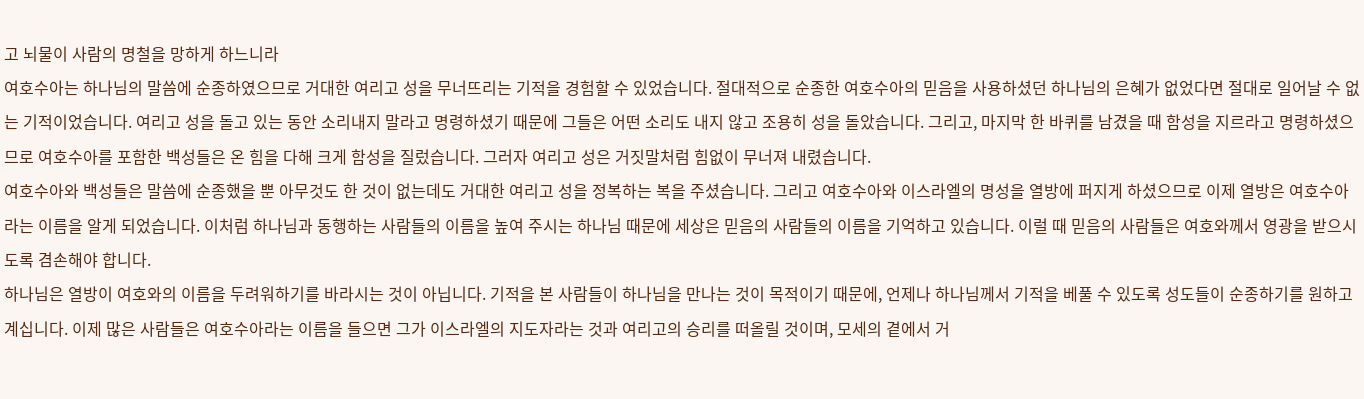고 뇌물이 사람의 명철을 망하게 하느니라
여호수아는 하나님의 말씀에 순종하였으므로 거대한 여리고 성을 무너뜨리는 기적을 경험할 수 있었습니다. 절대적으로 순종한 여호수아의 믿음을 사용하셨던 하나님의 은혜가 없었다면 절대로 일어날 수 없는 기적이었습니다. 여리고 성을 돌고 있는 동안 소리내지 말라고 명령하셨기 때문에 그들은 어떤 소리도 내지 않고 조용히 성을 돌았습니다. 그리고, 마지막 한 바퀴를 남겼을 때 함성을 지르라고 명령하셨으므로 여호수아를 포함한 백성들은 온 힘을 다해 크게 함성을 질렀습니다. 그러자 여리고 성은 거짓말처럼 힘없이 무너져 내렸습니다.
여호수아와 백성들은 말씀에 순종했을 뿐 아무것도 한 것이 없는데도 거대한 여리고 성을 정복하는 복을 주셨습니다. 그리고 여호수아와 이스라엘의 명성을 열방에 퍼지게 하셨으므로 이제 열방은 여호수아라는 이름을 알게 되었습니다. 이처럼 하나님과 동행하는 사람들의 이름을 높여 주시는 하나님 때문에 세상은 믿음의 사람들의 이름을 기억하고 있습니다. 이럴 때 믿음의 사람들은 여호와께서 영광을 받으시도록 겸손해야 합니다.
하나님은 열방이 여호와의 이름을 두려워하기를 바라시는 것이 아닙니다. 기적을 본 사람들이 하나님을 만나는 것이 목적이기 때문에, 언제나 하나님께서 기적을 베풀 수 있도록 성도들이 순종하기를 원하고 계십니다. 이제 많은 사람들은 여호수아라는 이름을 들으면 그가 이스라엘의 지도자라는 것과 여리고의 승리를 떠올릴 것이며, 모세의 곁에서 거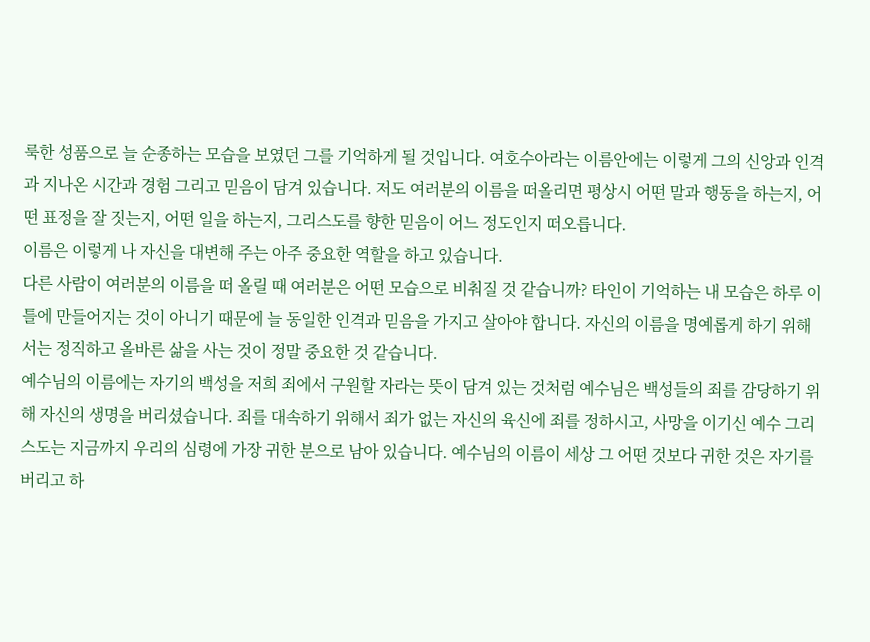룩한 성품으로 늘 순종하는 모습을 보였던 그를 기억하게 될 것입니다. 여호수아라는 이름안에는 이렇게 그의 신앙과 인격과 지나온 시간과 경험 그리고 믿음이 담겨 있습니다. 저도 여러분의 이름을 떠올리면 평상시 어떤 말과 행동을 하는지, 어떤 표정을 잘 짓는지, 어떤 일을 하는지, 그리스도를 향한 믿음이 어느 정도인지 떠오릅니다.
이름은 이렇게 나 자신을 대변해 주는 아주 중요한 역할을 하고 있습니다.
다른 사람이 여러분의 이름을 떠 올릴 때 여러분은 어떤 모습으로 비춰질 것 같습니까? 타인이 기억하는 내 모습은 하루 이틀에 만들어지는 것이 아니기 때문에 늘 동일한 인격과 믿음을 가지고 살아야 합니다. 자신의 이름을 명예롭게 하기 위해서는 정직하고 올바른 삶을 사는 것이 정말 중요한 것 같습니다.
예수님의 이름에는 자기의 백성을 저희 죄에서 구원할 자라는 뜻이 담겨 있는 것처럼 예수님은 백성들의 죄를 감당하기 위해 자신의 생명을 버리셨습니다. 죄를 대속하기 위해서 죄가 없는 자신의 육신에 죄를 정하시고, 사망을 이기신 예수 그리스도는 지금까지 우리의 심령에 가장 귀한 분으로 남아 있습니다. 예수님의 이름이 세상 그 어떤 것보다 귀한 것은 자기를 버리고 하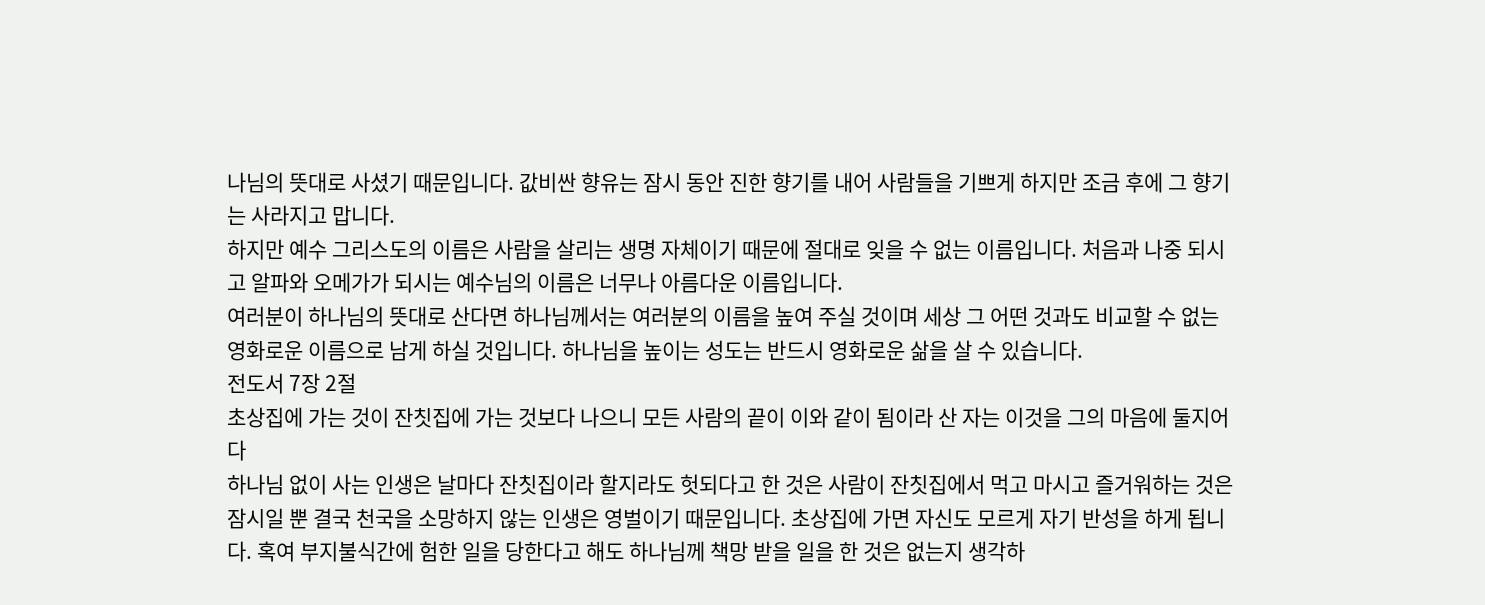나님의 뜻대로 사셨기 때문입니다. 값비싼 향유는 잠시 동안 진한 향기를 내어 사람들을 기쁘게 하지만 조금 후에 그 향기는 사라지고 맙니다.
하지만 예수 그리스도의 이름은 사람을 살리는 생명 자체이기 때문에 절대로 잊을 수 없는 이름입니다. 처음과 나중 되시고 알파와 오메가가 되시는 예수님의 이름은 너무나 아름다운 이름입니다.
여러분이 하나님의 뜻대로 산다면 하나님께서는 여러분의 이름을 높여 주실 것이며 세상 그 어떤 것과도 비교할 수 없는 영화로운 이름으로 남게 하실 것입니다. 하나님을 높이는 성도는 반드시 영화로운 삶을 살 수 있습니다.
전도서 7장 2절
초상집에 가는 것이 잔칫집에 가는 것보다 나으니 모든 사람의 끝이 이와 같이 됨이라 산 자는 이것을 그의 마음에 둘지어다
하나님 없이 사는 인생은 날마다 잔칫집이라 할지라도 헛되다고 한 것은 사람이 잔칫집에서 먹고 마시고 즐거워하는 것은 잠시일 뿐 결국 천국을 소망하지 않는 인생은 영벌이기 때문입니다. 초상집에 가면 자신도 모르게 자기 반성을 하게 됩니다. 혹여 부지불식간에 험한 일을 당한다고 해도 하나님께 책망 받을 일을 한 것은 없는지 생각하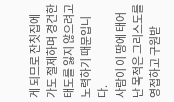게 되므로 잔칫집에 가도 절제하며 경건한 태도를 잃지 않으려고 노력하기 때문입니다.
사람이 이 땅에 태어난 목적은 그리스도를 영접하고 구원받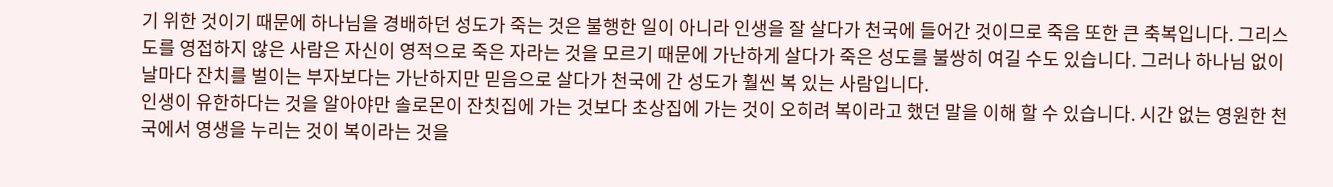기 위한 것이기 때문에 하나님을 경배하던 성도가 죽는 것은 불행한 일이 아니라 인생을 잘 살다가 천국에 들어간 것이므로 죽음 또한 큰 축복입니다. 그리스도를 영접하지 않은 사람은 자신이 영적으로 죽은 자라는 것을 모르기 때문에 가난하게 살다가 죽은 성도를 불쌍히 여길 수도 있습니다. 그러나 하나님 없이 날마다 잔치를 벌이는 부자보다는 가난하지만 믿음으로 살다가 천국에 간 성도가 훨씬 복 있는 사람입니다.
인생이 유한하다는 것을 알아야만 솔로몬이 잔칫집에 가는 것보다 초상집에 가는 것이 오히려 복이라고 했던 말을 이해 할 수 있습니다. 시간 없는 영원한 천국에서 영생을 누리는 것이 복이라는 것을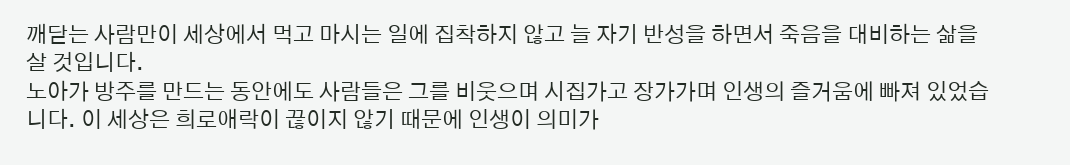깨닫는 사람만이 세상에서 먹고 마시는 일에 집착하지 않고 늘 자기 반성을 하면서 죽음을 대비하는 삶을 살 것입니다.
노아가 방주를 만드는 동안에도 사람들은 그를 비웃으며 시집가고 장가가며 인생의 즐거움에 빠져 있었습니다. 이 세상은 희로애락이 끊이지 않기 때문에 인생이 의미가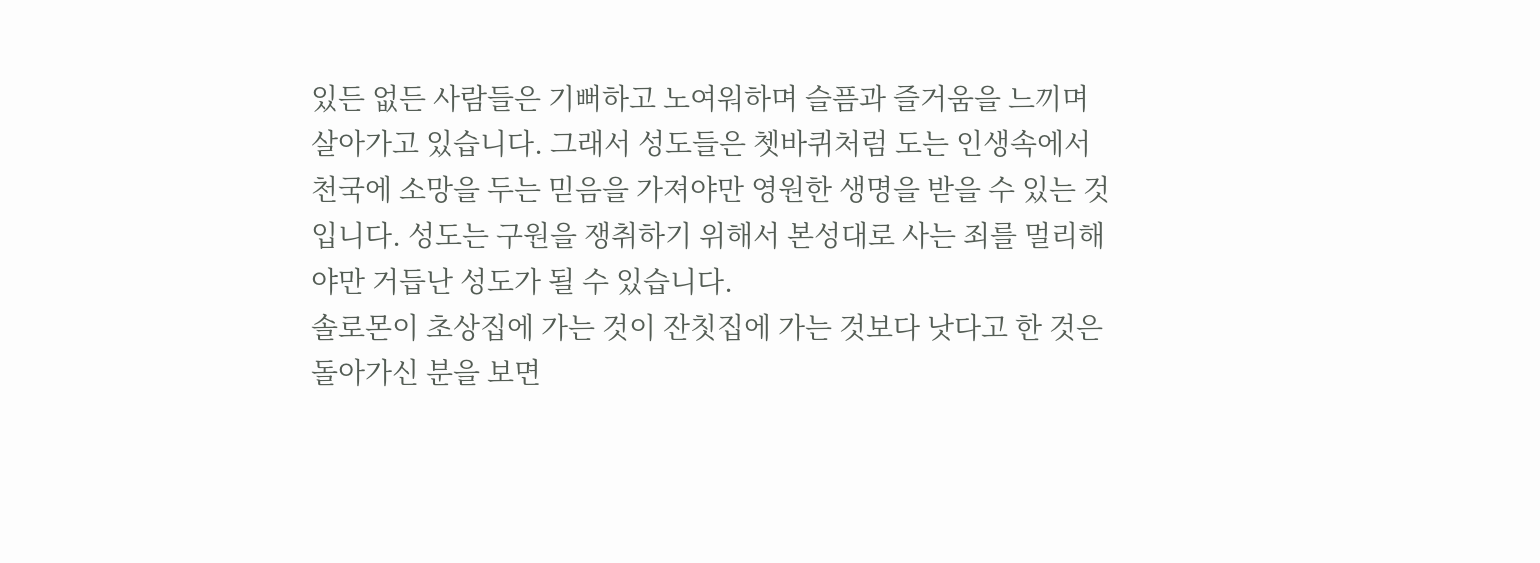있든 없든 사람들은 기뻐하고 노여워하며 슬픔과 즐거움을 느끼며 살아가고 있습니다. 그래서 성도들은 쳇바퀴처럼 도는 인생속에서 천국에 소망을 두는 믿음을 가져야만 영원한 생명을 받을 수 있는 것입니다. 성도는 구원을 쟁취하기 위해서 본성대로 사는 죄를 멀리해야만 거듭난 성도가 될 수 있습니다.
솔로몬이 초상집에 가는 것이 잔칫집에 가는 것보다 낫다고 한 것은 돌아가신 분을 보면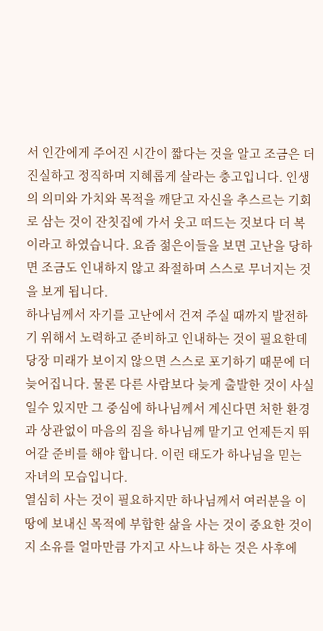서 인간에게 주어진 시간이 짧다는 것을 알고 조금은 더 진실하고 정직하며 지혜롭게 살라는 충고입니다. 인생의 의미와 가치와 목적을 깨닫고 자신을 추스르는 기회로 삼는 것이 잔칫집에 가서 웃고 떠드는 것보다 더 복이라고 하였습니다. 요즘 젊은이들을 보면 고난을 당하면 조금도 인내하지 않고 좌절하며 스스로 무너지는 것을 보게 됩니다.
하나님께서 자기를 고난에서 건져 주실 때까지 발전하기 위해서 노력하고 준비하고 인내하는 것이 필요한데 당장 미래가 보이지 않으면 스스로 포기하기 때문에 더 늦어집니다. 물론 다른 사람보다 늦게 출발한 것이 사실일수 있지만 그 중심에 하나님께서 계신다면 처한 환경과 상관없이 마음의 짐을 하나님께 맡기고 언제든지 뛰어갈 준비를 해야 합니다. 이런 태도가 하나님을 믿는 자녀의 모습입니다.
열심히 사는 것이 필요하지만 하나님께서 여러분을 이 땅에 보내신 목적에 부합한 삶을 사는 것이 중요한 것이지 소유를 얼마만큼 가지고 사느냐 하는 것은 사후에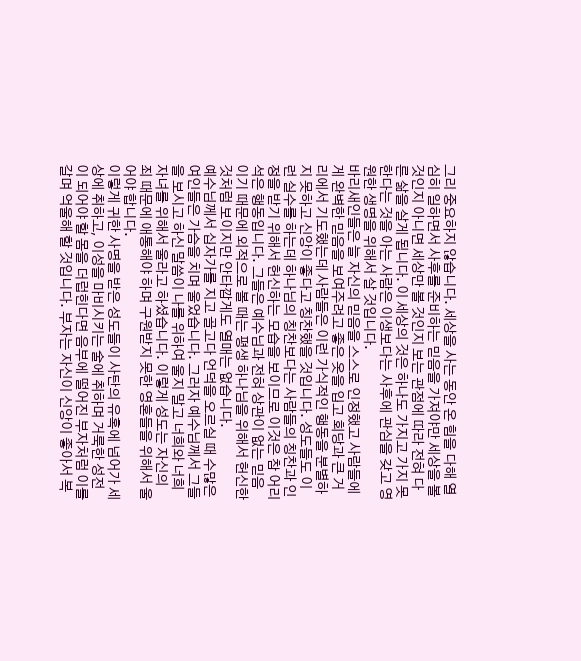그리 중요하지 않습니다. 세상을 사는 동안 온 힘을 다해 열심히 일하면서 사후를 준비하는 믿음을 가져야만 세상을 볼 것인지 아니면 세상만 볼 것인지 보는 관점에 따라 전혀 다른 삶을 살게 됩니다. 이 세상의 것은 하나도 가지고 가지 못한다는 것을 아는 사람은 이생보다는 사후에 관심을 갖고 영원한 생명을 위해서 살 것입니다.
바리새인들은 늘 자신의 믿음을 스스로 인정했고 사람들에게 완벽한 믿음을 보여주려고 좋은 옷을 입고 회당과 큰 거리에서 기도했는데 사람들은 이런 가식적인 행동을 분별하지 못하고 신앙이 좋다고 칭찬했을 것입니다. 성도들도 이런 실수를 하는데 하나님의 칭찬보다는 사람들의 칭찬과 인정을 받기 위해서 헌신하는 모습을 보이므로 이것은 참 어리석은 행동입니다. 그들은 예수님과 전혀 상관이 없는 믿음이기 때문에 외적으로 볼 때는 평생 하나님을 위해서 헌신한 것처럼 보이지만 안타깝게도 열매는 없습니다.
예수님께서 십자가를 지고 골고다 언덕을 오르실 때 수많은 여인들은 가슴을 치며 울었습니다. 그러자 예수님께서 그들을 보시고 하신 말씀이 나를 위하여 울지 말고 너희와 너희 자녀를 위해서 울라고 하셨습니다. 이렇게 성도는 자신의 죄 때문에 애통해야 하며 구원받지 못한 영혼들을 위해서 울어야 합니다.
이렇게 귀한 사명을 받은 성도들이 사탄의 유혹에 넘어가 세상에 취하고, 이성을 마비시키는 술에 취하며 거룩한 성전이 되어야 할 몸을 더럽힌다면 음부에 떨어진 부자처럼 이를 갈며 억울해 할 것입니다. 부자는 자신이 신앙이 좋아서 복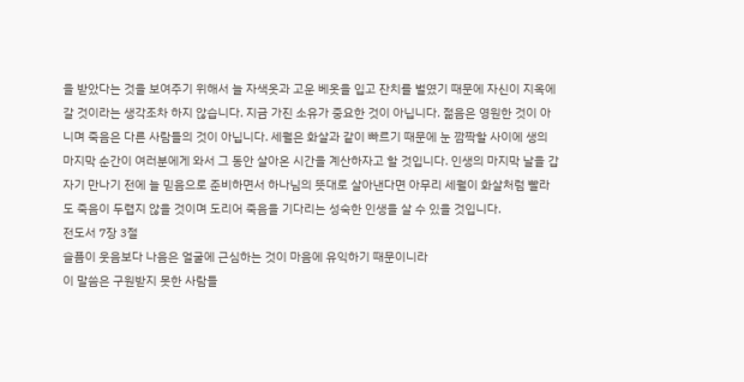을 받았다는 것을 보여주기 위해서 늘 자색옷과 고운 베옷을 입고 잔치를 벌였기 때문에 자신이 지옥에 갈 것이라는 생각조차 하지 않습니다. 지금 가진 소유가 중요한 것이 아닙니다. 젊음은 영원한 것이 아니며 죽음은 다른 사람들의 것이 아닙니다. 세월은 화살과 같이 빠르기 때문에 눈 깜짝할 사이에 생의 마지막 순간이 여러분에게 와서 그 동안 살아온 시간을 계산하자고 할 것입니다. 인생의 마지막 날을 갑자기 만나기 전에 늘 믿음으로 준비하면서 하나님의 뜻대로 살아낸다면 아무리 세월이 화살처럼 빨라도 죽음이 두렵지 않을 것이며 도리어 죽음을 기다리는 성숙한 인생을 살 수 있을 것입니다.
전도서 7장 3절
슬픔이 웃음보다 나음은 얼굴에 근심하는 것이 마음에 유익하기 때문이니라
이 말씀은 구원받지 못한 사람들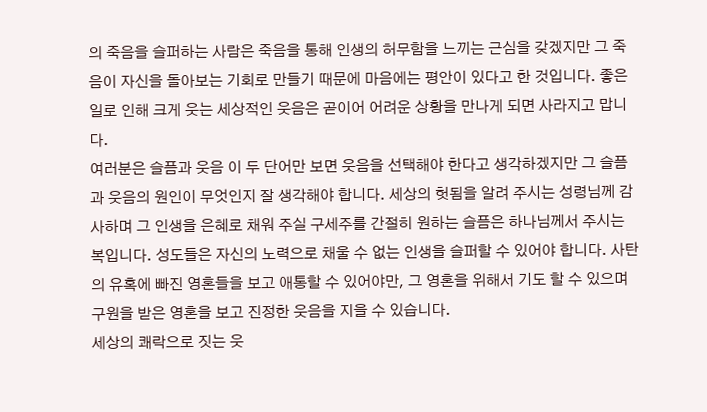의 죽음을 슬퍼하는 사람은 죽음을 통해 인생의 허무함을 느끼는 근심을 갖겠지만 그 죽음이 자신을 돌아보는 기회로 만들기 때문에 마음에는 평안이 있다고 한 것입니다. 좋은 일로 인해 크게 웃는 세상적인 웃음은 곧이어 어려운 상황을 만나게 되면 사라지고 맙니다.
여러분은 슬픔과 웃음 이 두 단어만 보면 웃음을 선택해야 한다고 생각하겠지만 그 슬픔과 웃음의 원인이 무엇인지 잘 생각해야 합니다. 세상의 헛됨을 알려 주시는 성령님께 감사하며 그 인생을 은혜로 채워 주실 구세주를 간절히 원하는 슬픔은 하나님께서 주시는 복입니다. 성도들은 자신의 노력으로 채울 수 없는 인생을 슬퍼할 수 있어야 합니다. 사탄의 유혹에 빠진 영혼들을 보고 애통할 수 있어야만, 그 영혼을 위해서 기도 할 수 있으며 구원을 받은 영혼을 보고 진정한 웃음을 지을 수 있습니다.
세상의 쾌락으로 짓는 웃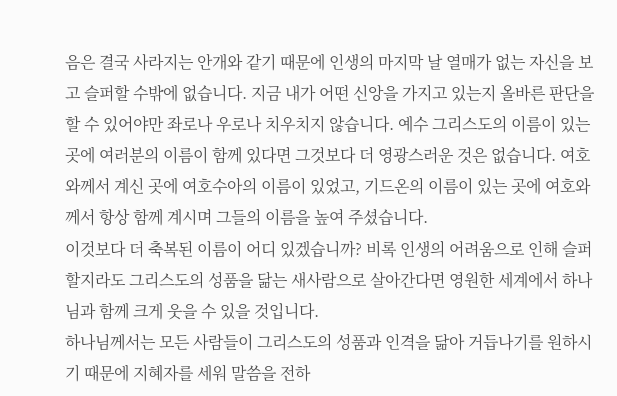음은 결국 사라지는 안개와 같기 때문에 인생의 마지막 날 열매가 없는 자신을 보고 슬퍼할 수밖에 없습니다. 지금 내가 어떤 신앙을 가지고 있는지 올바른 판단을 할 수 있어야만 좌로나 우로나 치우치지 않습니다. 예수 그리스도의 이름이 있는 곳에 여러분의 이름이 함께 있다면 그것보다 더 영광스러운 것은 없습니다. 여호와께서 계신 곳에 여호수아의 이름이 있었고, 기드온의 이름이 있는 곳에 여호와께서 항상 함께 계시며 그들의 이름을 높여 주셨습니다.
이것보다 더 축복된 이름이 어디 있겠습니까? 비록 인생의 어려움으로 인해 슬퍼할지라도 그리스도의 성품을 닮는 새사람으로 살아간다면 영원한 세계에서 하나님과 함께 크게 웃을 수 있을 것입니다.
하나님께서는 모든 사람들이 그리스도의 성품과 인격을 닮아 거듭나기를 원하시기 때문에 지혜자를 세워 말씀을 전하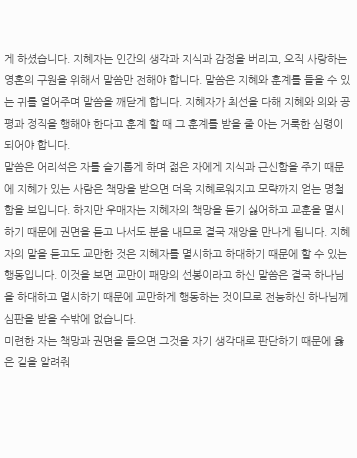게 하셨습니다. 지혜자는 인간의 생각과 지식과 감정을 버리고, 오직 사랑하는 영혼의 구원을 위해서 말씀만 전해야 합니다. 말씀은 지혜와 훈계를 들을 수 있는 귀를 열어주며 말씀을 깨닫게 합니다. 지혜자가 최선을 다해 지혜와 의와 공평과 정직을 행해야 한다고 훈계 할 때 그 훈계를 받을 줄 아는 거룩한 심령이 되어야 합니다.
말씀은 어리석은 자를 슬기롭게 하며 젊은 자에게 지식과 근신함을 주기 때문에 지혜가 있는 사람은 책망을 받으면 더욱 지혜로워지고 모략까지 얻는 명철함을 보입니다. 하지만 우매자는 지혜자의 책망을 듣기 싫어하고 교훈을 멸시하기 때문에 권면을 듣고 나서도 분을 내므로 결국 재앙을 만나게 됩니다. 지혜자의 말을 듣고도 교만한 것은 지혜자를 멸시하고 하대하기 때문에 할 수 있는 행동입니다. 이것을 보면 교만이 패망의 선봉이라고 하신 말씀은 결국 하나님을 하대하고 멸시하기 때문에 교만하게 행동하는 것이므로 전능하신 하나님께 심판을 받을 수밖에 없습니다.
미련한 자는 책망과 권면을 들으면 그것을 자기 생각대로 판단하기 때문에 옳은 길을 알려줘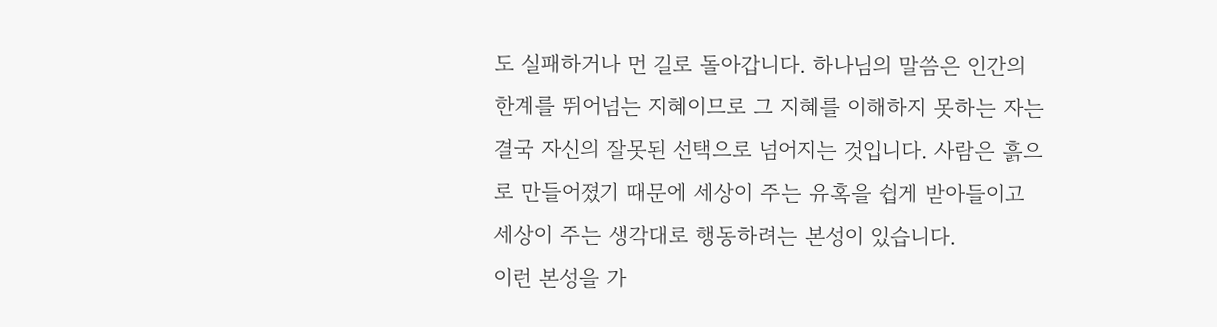도 실패하거나 먼 길로 돌아갑니다. 하나님의 말씀은 인간의 한계를 뛰어넘는 지혜이므로 그 지혜를 이해하지 못하는 자는 결국 자신의 잘못된 선택으로 넘어지는 것입니다. 사람은 흙으로 만들어졌기 때문에 세상이 주는 유혹을 쉽게 받아들이고 세상이 주는 생각대로 행동하려는 본성이 있습니다.
이런 본성을 가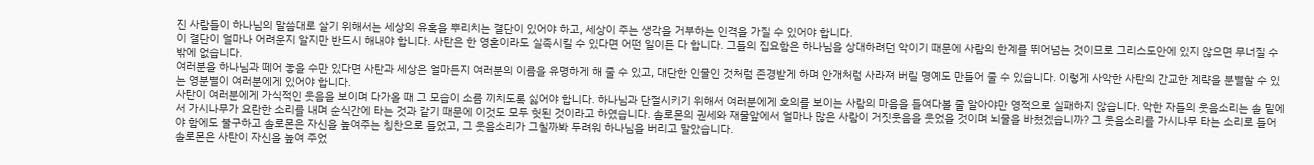진 사람들이 하나님의 말씀대로 살기 위해서는 세상의 유혹을 뿌리치는 결단이 있어야 하고, 세상이 주는 생각을 거부하는 인격을 가질 수 있어야 합니다.
이 결단이 얼마나 어려운지 알지만 반드시 해내야 합니다. 사탄은 한 영혼이라도 실족시킬 수 있다면 어떤 일이든 다 합니다. 그들의 집요함은 하나님을 상대하려던 악이기 때문에 사람의 한계를 뛰어넘는 것이므로 그리스도안에 있지 않으면 무너질 수밖에 없습니다.
여러분을 하나님과 떼어 놓을 수만 있다면 사탄과 세상은 얼마든지 여러분의 이름을 유명하게 해 줄 수 있고, 대단한 인물인 것처럼 존경받게 하며 안개처럼 사라져 버릴 명예도 만들어 줄 수 있습니다. 이렇게 사악한 사탄의 간교한 계략을 분별할 수 있는 영분별이 여러분에게 있어야 합니다.
사탄이 여러분에게 가식적인 웃음을 보이며 다가올 때 그 모습이 소름 끼치도록 싫어야 합니다. 하나님과 단절시키기 위해서 여러분에게 호의를 보이는 사람의 마음을 들여다볼 줄 알아야만 영적으로 실패하지 않습니다. 악한 자들의 웃음소리는 솔 밑에서 가시나무가 요란한 소리를 내며 순식간에 타는 것과 같기 때문에 이것도 모두 헛된 것이라고 하였습니다. 솔로몬의 권세와 재물앞에서 얼마나 많은 사람이 거짓웃음을 웃었을 것이며 뇌물을 바쳤겠습니까? 그 웃음소리를 가시나무 타는 소리로 들어야 함에도 불구하고 솔로몬은 자신을 높여주는 칭찬으로 들었고, 그 웃음소리가 그칠까봐 두려워 하나님을 버리고 말았습니다.
솔로몬은 사탄이 자신을 높여 주었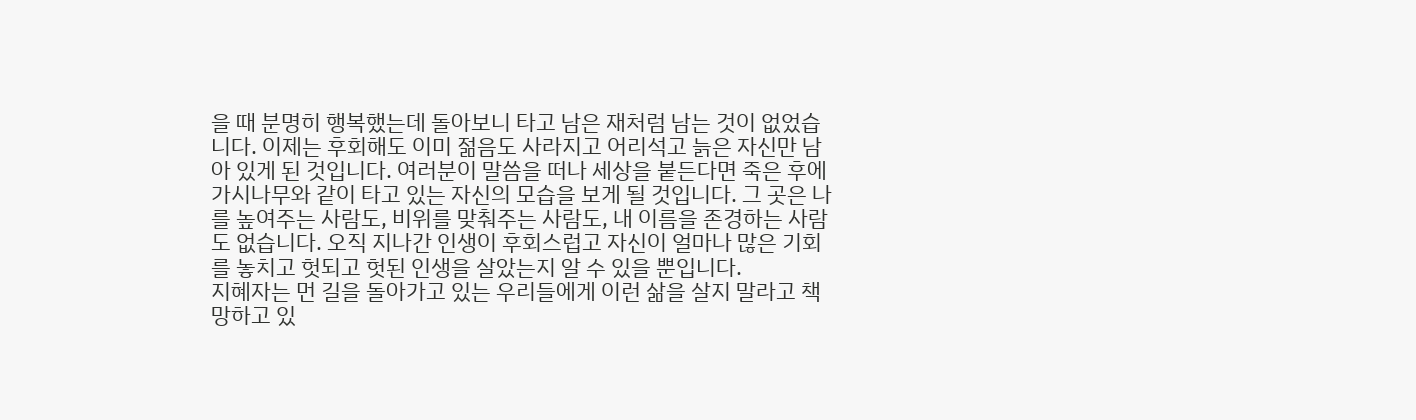을 때 분명히 행복했는데 돌아보니 타고 남은 재처럼 남는 것이 없었습니다. 이제는 후회해도 이미 젊음도 사라지고 어리석고 늙은 자신만 남아 있게 된 것입니다. 여러분이 말씀을 떠나 세상을 붙든다면 죽은 후에 가시나무와 같이 타고 있는 자신의 모습을 보게 될 것입니다. 그 곳은 나를 높여주는 사람도, 비위를 맞춰주는 사람도, 내 이름을 존경하는 사람도 없습니다. 오직 지나간 인생이 후회스럽고 자신이 얼마나 많은 기회를 놓치고 헛되고 헛된 인생을 살았는지 알 수 있을 뿐입니다.
지혜자는 먼 길을 돌아가고 있는 우리들에게 이런 삶을 살지 말라고 책망하고 있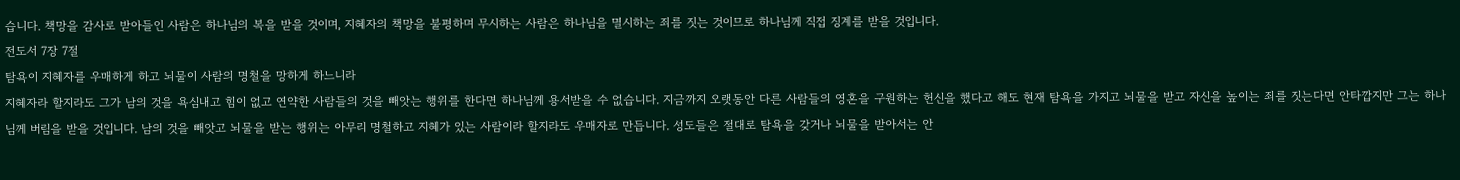습니다. 책망을 감사로 받아들인 사람은 하나님의 복을 받을 것이며, 지혜자의 책망을 불평하며 무시하는 사람은 하나님을 멸시하는 죄를 짓는 것이므로 하나님께 직접 징계를 받을 것입니다.
전도서 7장 7절
탐욕이 지혜자를 우매하게 하고 뇌물이 사람의 명철을 망하게 하느니라
지혜자라 할지라도 그가 남의 것을 욕심내고 힘이 없고 연약한 사람들의 것을 빼앗는 행위를 한다면 하나님께 용서받을 수 없습니다. 지금까지 오랫동안 다른 사람들의 영혼을 구원하는 헌신을 했다고 해도 현재 탐욕을 가지고 뇌물을 받고 자신을 높이는 죄를 짓는다면 안타깝지만 그는 하나님께 버림을 받을 것입니다. 남의 것을 빼앗고 뇌물을 받는 행위는 아무리 명철하고 지혜가 있는 사람이라 할지라도 우매자로 만듭니다. 성도들은 절대로 탐욕을 갖거나 뇌물을 받아서는 안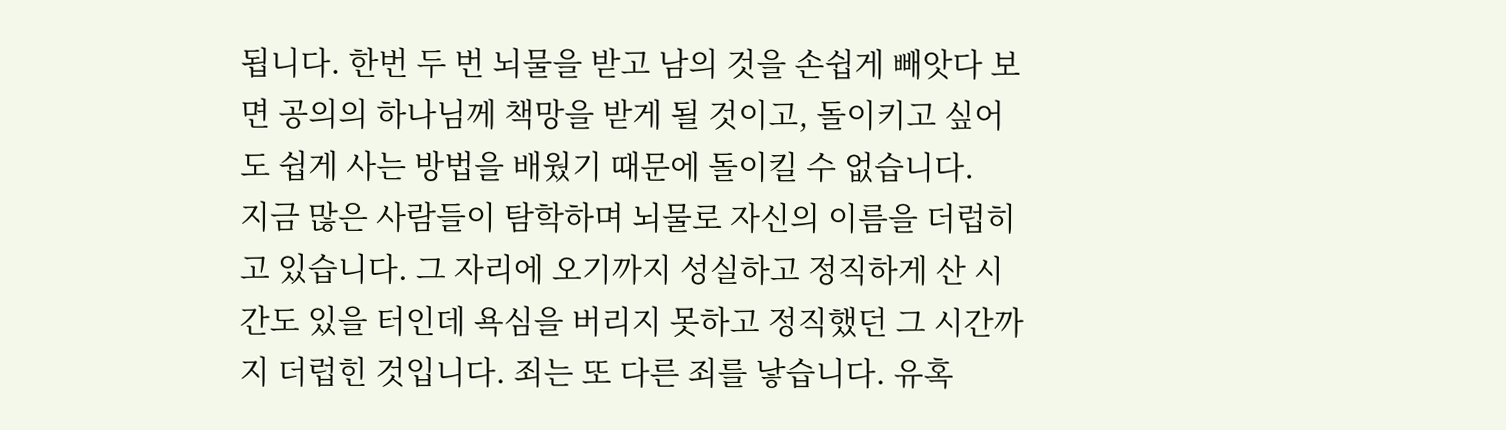됩니다. 한번 두 번 뇌물을 받고 남의 것을 손쉽게 빼앗다 보면 공의의 하나님께 책망을 받게 될 것이고, 돌이키고 싶어도 쉽게 사는 방법을 배웠기 때문에 돌이킬 수 없습니다.
지금 많은 사람들이 탐학하며 뇌물로 자신의 이름을 더럽히고 있습니다. 그 자리에 오기까지 성실하고 정직하게 산 시간도 있을 터인데 욕심을 버리지 못하고 정직했던 그 시간까지 더럽힌 것입니다. 죄는 또 다른 죄를 낳습니다. 유혹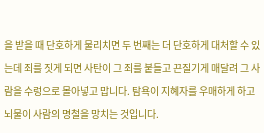을 받을 때 단호하게 물리치면 두 번째는 더 단호하게 대처할 수 있는데 죄를 짓게 되면 사탄이 그 죄를 붙들고 끈질기게 매달려 그 사람을 수렁으로 몰아넣고 맙니다. 탐욕이 지혜자를 우매하게 하고 뇌물이 사람의 명철을 망치는 것입니다.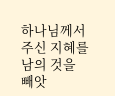하나님께서 주신 지혜를 남의 것을 빼앗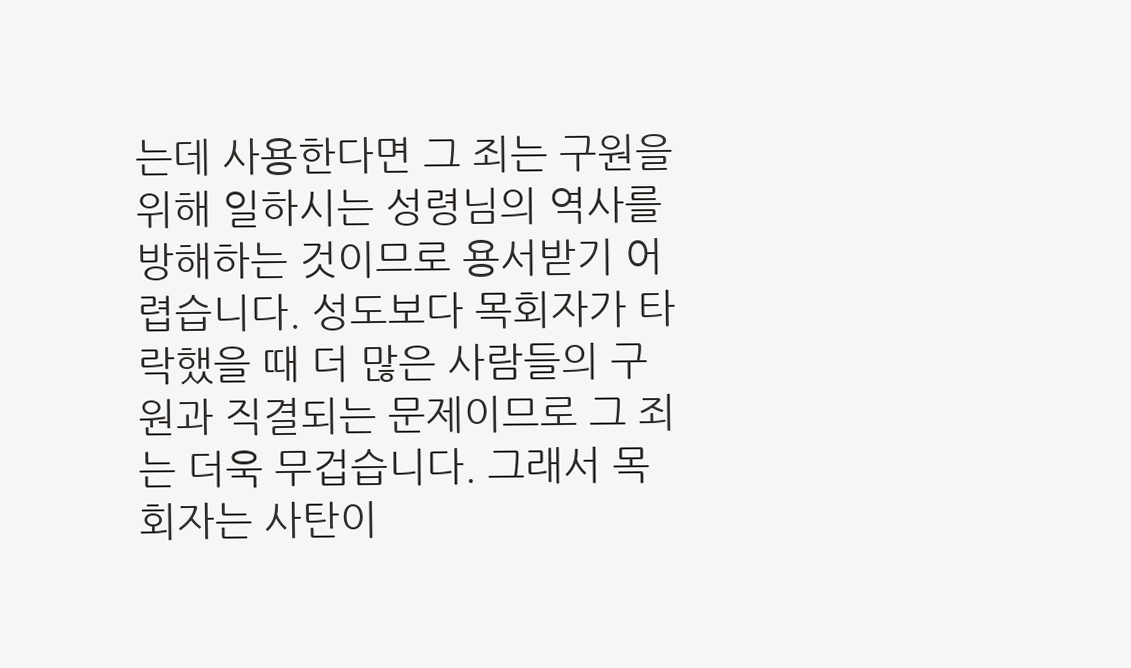는데 사용한다면 그 죄는 구원을 위해 일하시는 성령님의 역사를 방해하는 것이므로 용서받기 어렵습니다. 성도보다 목회자가 타락했을 때 더 많은 사람들의 구원과 직결되는 문제이므로 그 죄는 더욱 무겁습니다. 그래서 목회자는 사탄이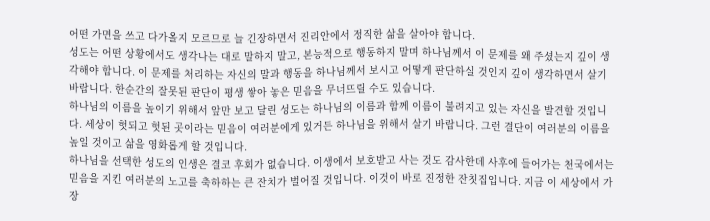어떤 가면을 쓰고 다가올지 모르므로 늘 긴장하면서 진리안에서 정직한 삶을 살아야 합니다.
성도는 어떤 상황에서도 생각나는 대로 말하지 말고, 본능적으로 행동하지 말며 하나님께서 이 문제를 왜 주셨는지 깊이 생각해야 합니다. 이 문제를 처리하는 자신의 말과 행동을 하나님께서 보시고 어떻게 판단하실 것인지 깊이 생각하면서 살기 바랍니다. 한순간의 잘못된 판단이 평생 쌓아 놓은 믿음을 무너뜨릴 수도 있습니다.
하나님의 이름을 높이기 위해서 앞만 보고 달린 성도는 하나님의 이름과 함께 이름이 불려지고 있는 자신을 발견할 것입니다. 세상이 헛되고 헛된 곳이라는 믿음이 여러분에게 있거든 하나님을 위해서 살기 바랍니다. 그런 결단이 여러분의 이름을 높일 것이고 삶을 영화롭게 할 것입니다.
하나님을 선택한 성도의 인생은 결코 후회가 없습니다. 이생에서 보호받고 사는 것도 감사한데 사후에 들어가는 천국에서는 믿음을 지킨 여러분의 노고를 축하하는 큰 잔치가 벌어질 것입니다. 이것이 바로 진정한 잔칫집입니다. 지금 이 세상에서 가장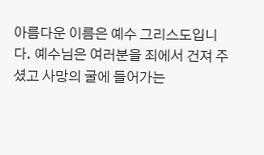아름다운 이름은 예수 그리스도입니다. 예수님은 여러분을 죄에서 건져 주셨고 사망의 굴에 들어가는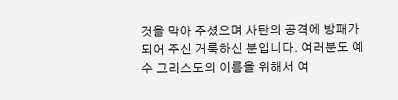것을 막아 주셨으며 사탄의 공격에 방패가 되어 주신 거룩하신 분입니다. 여러분도 예수 그리스도의 이름을 위해서 여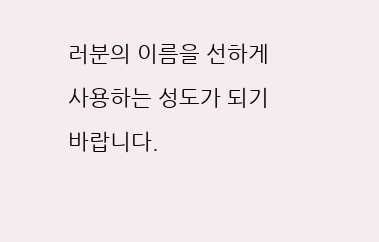러분의 이름을 선하게 사용하는 성도가 되기 바랍니다.